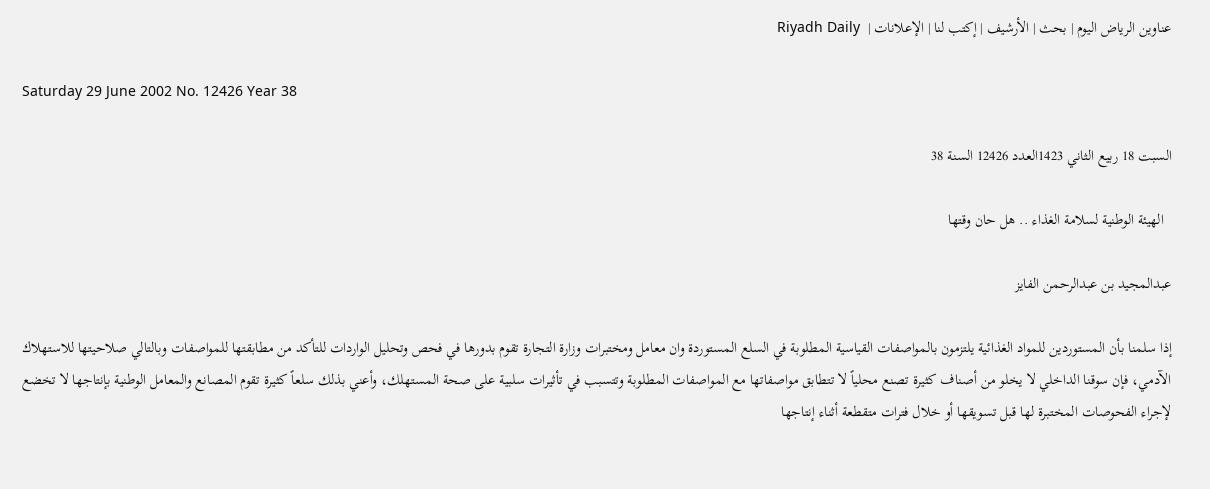عناوين الرياض اليوم | بحث | الأرشيف | إكتب لنا | الإعلانات |  Riyadh Daily

Saturday 29 June 2002 No. 12426 Year 38

السبت 18 ربيع الثاني 1423العدد 12426 السنة 38

  الهيئة الوطنية لسلامة الغذاء .. هل حان وقتها

عبدالمجيد بن عبدالرحمن الفايز

إذا سلمنا بأن المستوردين للمواد الغذائية يلتزمون بالمواصفات القياسية المطلوبة في السلع المستوردة وان معامل ومختبرات وزارة التجارة تقوم بدورها في فحص وتحليل الواردات للتأكد من مطابقتها للمواصفات وبالتالي صلاحيتها للاستهلاك الآدمي، فإن سوقنا الداخلي لا يخلو من أصناف كثيرة تصنع محلياً لا تتطابق مواصفاتها مع المواصفات المطلوبة وتتسبب في تأثيرات سلبية على صحة المستهلك، وأعني بذلك سلعاً كثيرة تقوم المصانع والمعامل الوطنية بإنتاجها لا تخضع لإجراء الفحوصات المختبرة لها قبل تسويقها أو خلال فترات متقطعة أثناء إنتاجها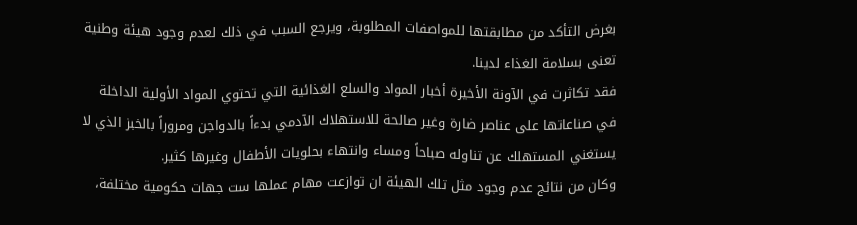بغرض التأكد من مطابقتها للمواصفات المطلوبة، ويرجع السبب في ذلك لعدم وجود هيئة وطنية تعنى بسلامة الغذاء لدينا.
فقد تكاثرت في الآونة الأخيرة أخبار المواد والسلع الغذائية التي تحتوي المواد الأولية الداخلة في صناعاتها على عناصر ضارة وغير صالحة للاستهلاك الآدمي بدءاً بالدواجن ومروراً بالخبز الذي لا يستغني المستهلك عن تناوله صباحاً ومساء وانتهاء بحلويات الأطفال وغيرها كثير.
وكان من نتائج عدم وجود مثل تلك الهيئة ان توازعت مهام عملها ست جهات حكومية مختلفة،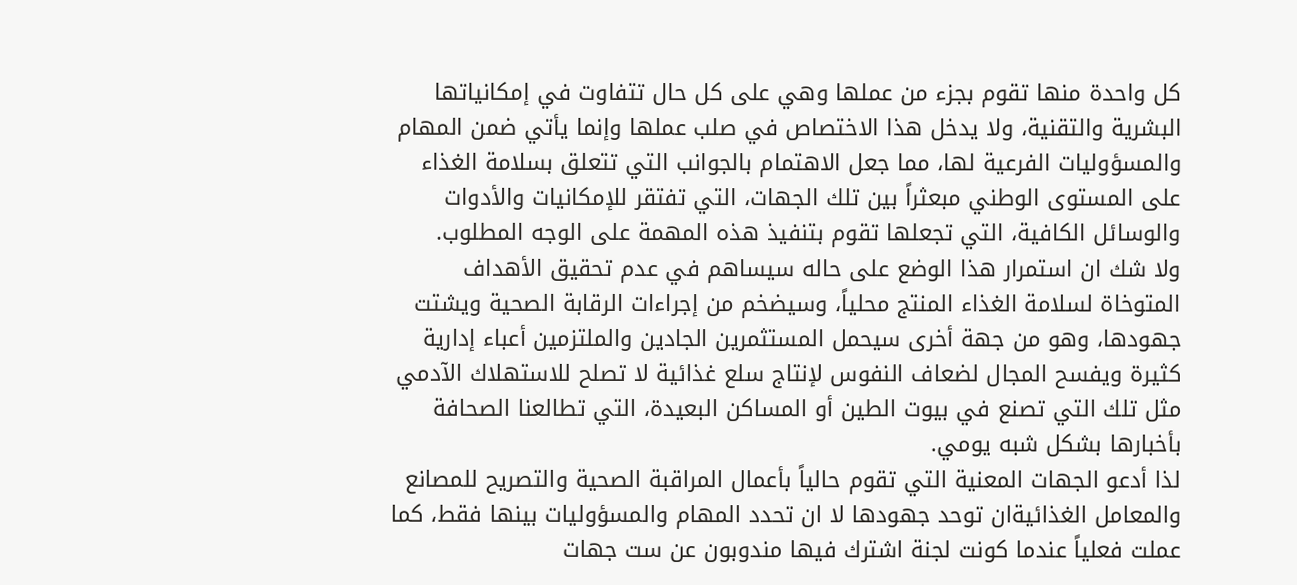كل واحدة منها تقوم بجزء من عملها وهي على كل حال تتفاوت في إمكانياتها البشرية والتقنية، ولا يدخل هذا الاختصاص في صلب عملها وإنما يأتي ضمن المهام والمسؤوليات الفرعية لها، مما جعل الاهتمام بالجوانب التي تتعلق بسلامة الغذاء على المستوى الوطني مبعثراً بين تلك الجهات، التي تفتقر للإمكانيات والأدوات والوسائل الكافية، التي تجعلها تقوم بتنفيذ هذه المهمة على الوجه المطلوب.
ولا شك ان استمرار هذا الوضع على حاله سيساهم في عدم تحقيق الأهداف المتوخاة لسلامة الغذاء المنتج محلياً، وسيضخم من إجراءات الرقابة الصحية ويشتت جهودها، وهو من جهة أخرى سيحمل المستثمرين الجادين والملتزمين أعباء إدارية كثيرة ويفسح المجال لضعاف النفوس لإنتاج سلع غذائية لا تصلح للاستهلاك الآدمي مثل تلك التي تصنع في بيوت الطين أو المساكن البعيدة، التي تطالعنا الصحافة بأخبارها بشكل شبه يومي.
لذا أدعو الجهات المعنية التي تقوم حالياً بأعمال المراقبة الصحية والتصريح للمصانع والمعامل الغذائيةان توحد جهودها لا ان تحدد المهام والمسؤوليات بينها فقط، كما عملت فعلياً عندما كونت لجنة اشترك فيها مندوبون عن ست جهات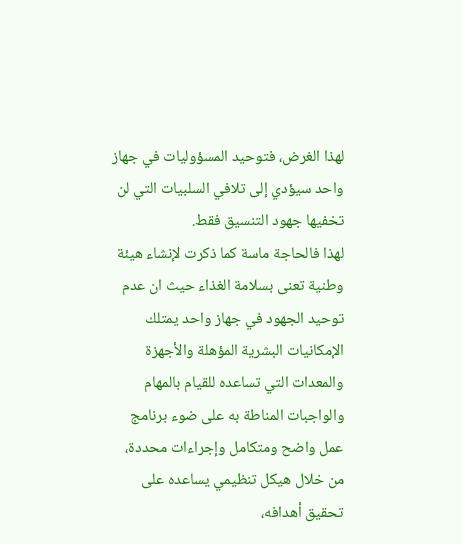لهذا الغرض، فتوحيد المسؤوليات في جهاز واحد سيؤدي إلى تلافي السلبيات التي لن تخفيها جهود التنسيق فقط.
لهذا فالحاجة ماسة كما ذكرت لإنشاء هيئة وطنية تعنى بسلامة الغذاء حيث ان عدم توحيد الجهود في جهاز واحد يمتلك الإمكانيات البشرية المؤهلة والأجهزة والمعدات التي تساعده للقيام بالمهام والواجبات المناطة به على ضوء برنامج عمل واضح ومتكامل وإجراءات محددة، من خلال هيكل تنظيمي يساعده على تحقيق أهدافه،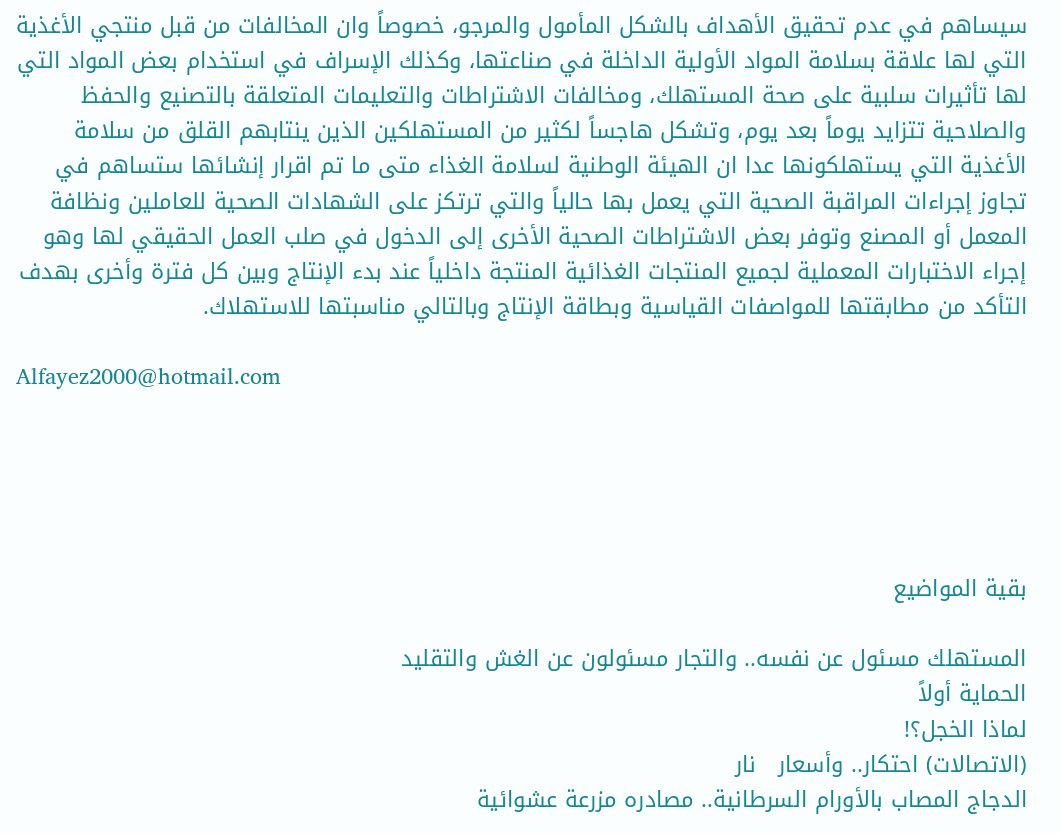سيساهم في عدم تحقيق الأهداف بالشكل المأمول والمرجو، خصوصاً وان المخالفات من قبل منتجي الأغذية التي لها علاقة بسلامة المواد الأولية الداخلة في صناعتها، وكذلك الإسراف في استخدام بعض المواد التي لها تأثيرات سلبية على صحة المستهلك، ومخالفات الاشتراطات والتعليمات المتعلقة بالتصنيع والحفظ والصلاحية تتزايد يوماً بعد يوم، وتشكل هاجساً لكثير من المستهلكين الذين ينتابهم القلق من سلامة الأغذية التي يستهلكونها عدا ان الهيئة الوطنية لسلامة الغذاء متى ما تم اقرار إنشائها ستساهم في تجاوز إجراءات المراقبة الصحية التي يعمل بها حالياً والتي ترتكز على الشهادات الصحية للعاملين ونظافة المعمل أو المصنع وتوفر بعض الاشتراطات الصحية الأخرى إلى الدخول في صلب العمل الحقيقي لها وهو إجراء الاختبارات المعملية لجميع المنتجات الغذائية المنتجة داخلياً عند بدء الإنتاج وبين كل فترة وأخرى بهدف التأكد من مطابقتها للمواصفات القياسية وبطاقة الإنتاج وبالتالي مناسبتها للاستهلاك.

Alfayez2000@hotmail.com





بقية المواضيع

المستهلك مسئول عن نفسه.. والتجار مسئولون عن الغش والتقليد
الحماية أولاً
لماذا الخجل؟!
(الاتصالات) احتكار.. وأسعار   نار
الدجاج المصاب بالأورام السرطانية.. مصادره مزرعة عشوائية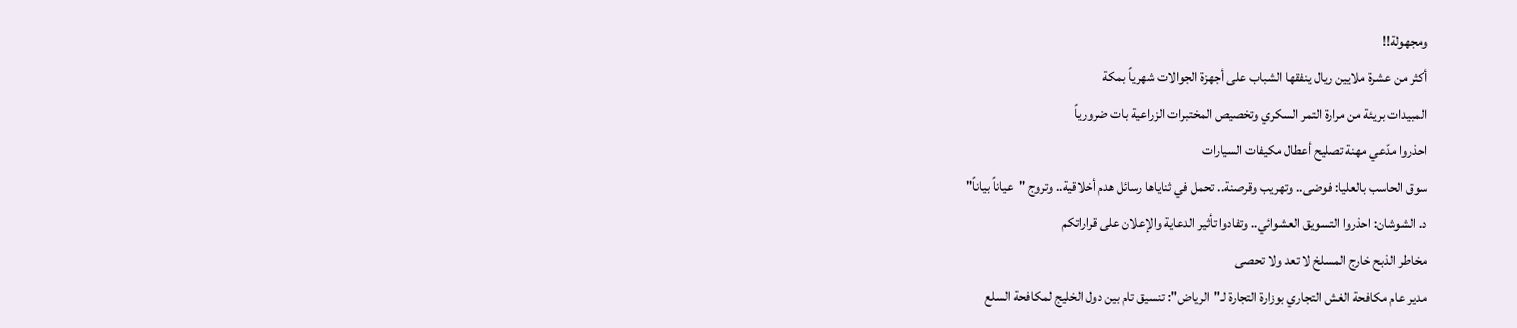ومجهولة!!
أكثر من عشرة ملايين ريال ينفقها الشباب على أجهزة الجوالات شهرياً بمكة
المبيدات بريئة من مرارة التمر السكري وتخصيص المختبرات الزراعية بات ضرورياً
احذروا مدّعي مهنة تصليح أعطال مكيفات السيارات
سوق الحاسب بالعليا: فوضى.. وتهريب وقرصنة.. تحمل في ثناياها رسائل هدم أخلاقية.. وتروج "عياناً بياناً"
د. الشوشان: احذروا التسويق العشوائي.. وتفادوا تأثير الدعاية والإعلان على قراراتكم
مخاطر الذبح خارج المسلخ لا تعد ولا تحصى
مدير عام مكافحة الغش التجاري بوزارة التجارة لـ"الرياض": تنسيق تام بين دول الخليج لمكافحة السلع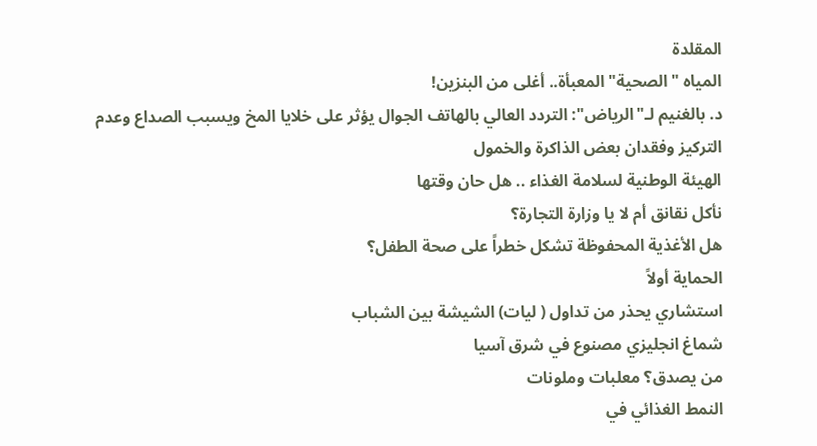المقلدة
المياه "الصحية" المعبأة.. أغلى من البنزين!
د. بالغنيم لـ"الرياض": التردد العالي بالهاتف الجوال يؤثر على خلايا المخ ويسبب الصداع وعدم التركيز وفقدان بعض الذاكرة والخمول
الهيئة الوطنية لسلامة الغذاء .. هل حان وقتها
نأكل نقانق أم لا يا وزارة التجارة؟
هل الأغذية المحفوظة تشكل خطراً على صحة الطفل؟
الحماية أولاً
استشاري يحذر من تداول ( ليات) الشيشة بين الشباب
شماغ انجليزي مصنوع في شرق آسيا
من يصدق؟ معلبات وملونات
النمط الغذائي في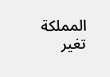المملكة تغير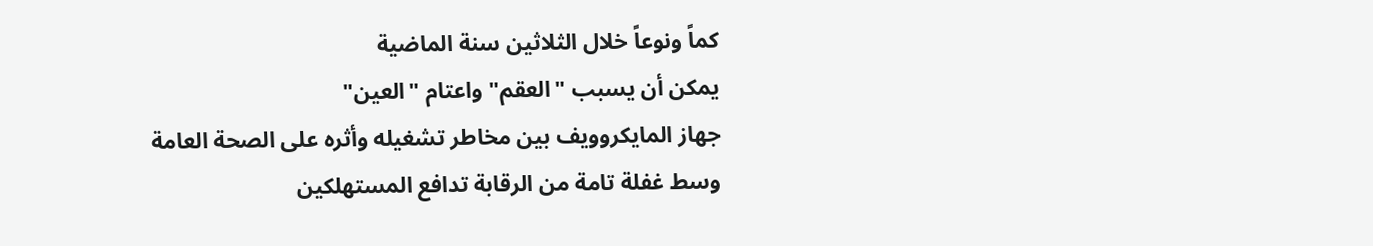كماً ونوعاً خلال الثلاثين سنة الماضية
يمكن أن يسبب "العقم" واعتام "العين"
جهاز المايكروويف بين مخاطر تشغيله وأثره على الصحة العامة
وسط غفلة تامة من الرقابة تدافع المستهلكين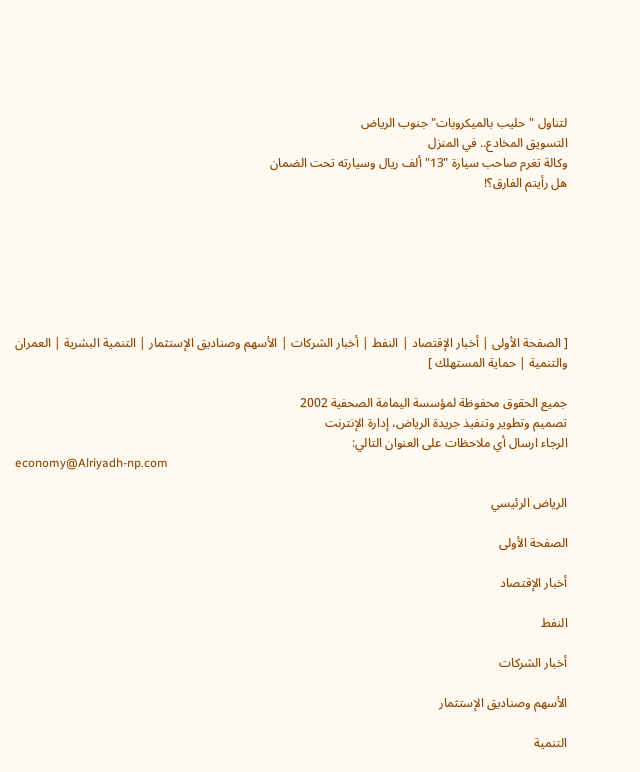لتناول "حليب بالميكروبات" جنوب الرياض
التسويق المخادع.. في المنزل
وكالة تغرم صاحب سيارة "13" ألف ريال وسيارته تحت الضمان
هل رأيتم الفارق؟!







[ الصفحة الأولى | أخبار الإقتصاد | النفط | أخبار الشركات | الأسهم وصناديق الإستثمار | التنمية البشرية | العمران والتنمية | حماية المستهلك ]

جميع الحقوق محفوظة لمؤسسة اليمامة الصحفية 2002
تصميم وتطوير وتنفيذ جريدة الرياض، إدارة الإنترنت
الرجاء ارسال أي ملاحظات على العنوان التالي:
economy@Alriyadh-np.com

الرياض الرئيسي

الصفحة الأولى

أخبار الإقتصاد

النفط

أخبار الشركات

الأسهم وصناديق الإستثمار

التنمية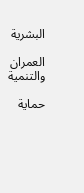البشرية

العمران والتنمية

حماية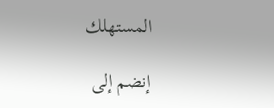المستهلك

إنضم إلى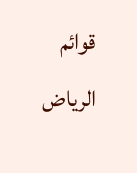قوائم
الرياض